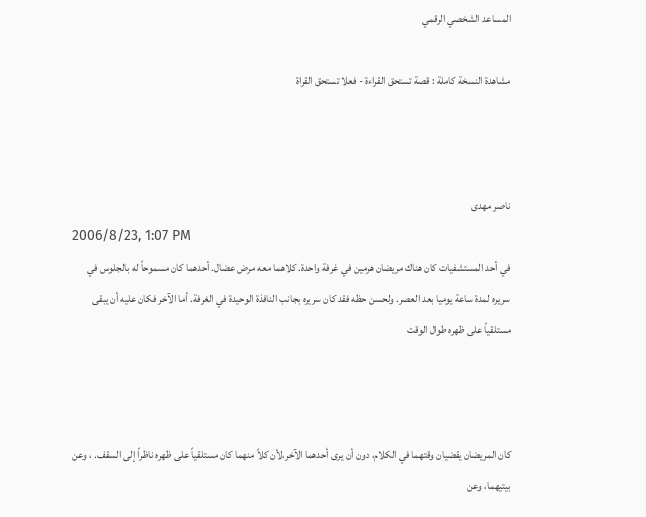المساعد الشخصي الرقمي

مشاهدة النسخة كاملة : قصة تستحق القراءة - فعلا تستحق القراة



ناصر مهدى
2006/8/23, 1:07 PM
في أحد المستشفيات كان هناك مريضان هرمين في غرفة واحدة. كلاهما معه مرض عضال. أحدهما كان مسموحاً له بالجلوس في سريره لمدة ساعة يوميا بعد العصر. ولحسن حظه فقد كان سريره بجانب النافذة الوحيدة في الغرفة. أما الآخر فكان عليه أن يبقى مستلقياً على ظهره طوال الوقت



كان المريضان يقضيان وقتهما في الكلام، دون أن يرى أحدهما الآخر،لأن كلاً منهما كان مستلقياً على ظهره ناظراً إلى السقف. ، وعن بيتيهما، وعن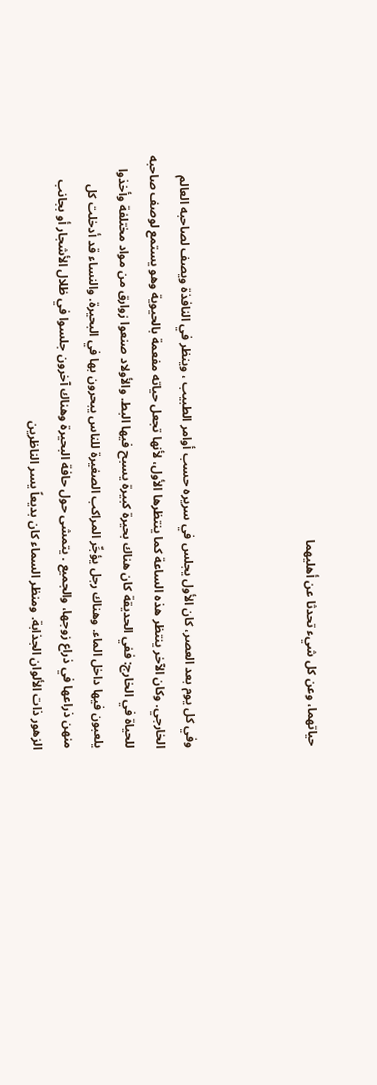حياتهما، وعن كل شيء تحدثا عن أهليهما



وفي كل يوم بعد العصر، كان الأول يجلس في سريره حسب أوامر الطبيب ، وينظر في النافذة ويصف لصاحبه العالم الخارجي. وكان الآخر ينتظر هذه الساعة كما ينتظرها الأول، لأنها تجعل حياته مفعمة بالحيوية وهو يستمع لوصف صاحبه للحياة في الخارج: ففي الحديقة كان هناك بحيرة كبيرة يسبح فيها البط. والأولاد صنعوا زوارق من مواد مختلفة وأخذوا يلعبون فيها داخل الماء. وهناك رجل يؤجِّر المراكب الصغيرة للناس يبحرون بها في البحيرة. والنساء قد أدخلت كل منهن ذراعها في ذراع زوجها، والجميع . يتمشى حول حافة البحيرة وهناك آخرون جلسوا في ظلال الأشجار أو بجانب الزهور ذات الألوان الجذابة. ومنظر السماء كان بديعاً يسر الناظرين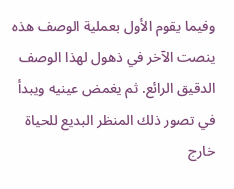وفيما يقوم الأول بعملية الوصف هذه ينصت الآخر في ذهول لهذا الوصف الدقيق الرائع. ثم يغمض عينيه ويبدأ في تصور ذلك المنظر البديع للحياة خارج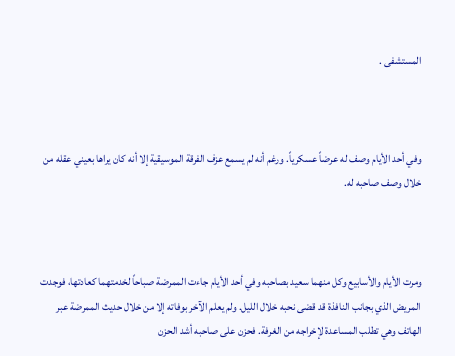المستشفى .



وفي أحد الأيام وصف له عرضاً عسكرياً. ورغم أنه لم يسمع عزف الفرقة الموسيقية إلا أنه كان يراها بعيني عقله من خلال وصف صاحبه له.



ومرت الأيام والأسابيع وكل منهما سعيد بصاحبه وفي أحد الأيام جاءت الممرضة صباحاً لخدمتهما كعادتها، فوجدت المريض الذي بجانب النافذة قد قضى نحبه خلال الليل. ولم يعلم الآخر بوفاته إلا من خلال حديث الممرضة عبر الهاتف وهي تطلب المساعدة لإخراجه من الغرفة. فحزن على صاحبه أشد الحزن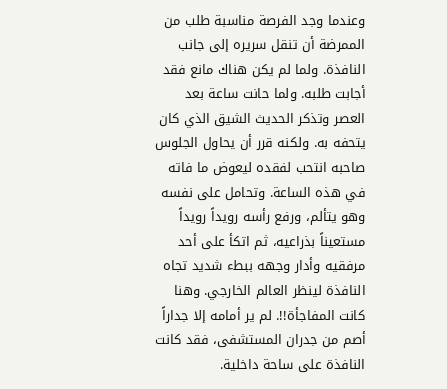وعندما وجد الفرصة مناسبة طلب من الممرضة أن تنقل سريره إلى جانب النافذة. ولما لم يكن هناك مانع فقد أجابت طلبه. ولما حانت ساعة بعد العصر وتذكر الحديث الشيق الذي كان يتحفه به. ولكنه قرر أن يحاول الجلوس صاحبه انتحب لفقده ليعوض ما فاته في هذه الساعة. وتحامل على نفسه وهو يتألم، ورفع رأسه رويداً رويداً مستعيناً بذراعيه، ثم اتكأ على أحد مرفقيه وأدار وجهه ببطء شديد تجاه النافذة لينظر العالم الخارجي. وهنا كانت المفاجأة!!. لم ير أمامه إلا جداراً أصم من جدران المستشفى، فقد كانت النافذة على ساحة داخلية.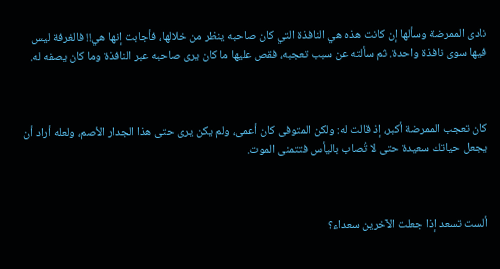نادى الممرضة وسألها إن كانت هذه هي النافذة التي كان صاحبه ينظر من خلالها، فأجابت إنها هي!! فالغرفة ليس فيها سوى نافذة واحدة. ثم سألته عن سبب تعجبه، فقص عليها ما كان يرى صاحبه عبر النافذة وما كان يصفه له.



كان تعجب الممرضة أكبر، إذ قالت له: ولكن المتوفى كان أعمى، ولم يكن يرى حتى هذا الجدار الأصم، ولعله أراد أن يجعل حياتك سعيدة حتى لا تُصاب باليأس فتتمنى الموت.



ألست تسعد إذا جعلت الآخرين سعداء؟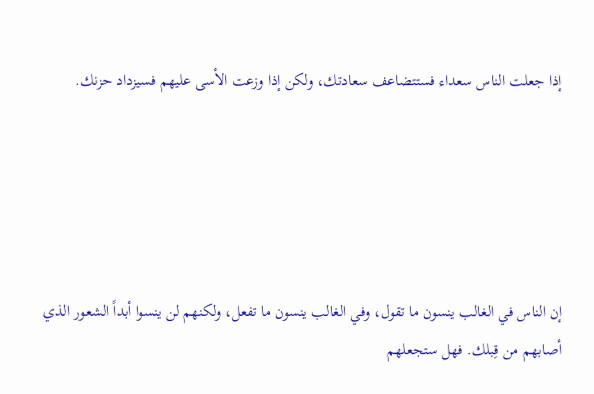إذا جعلت الناس سعداء فستتضاعف سعادتك، ولكن إذا وزعت الأسى عليهم فسيزداد حزنك.





إن الناس في الغالب ينسون ما تقول، وفي الغالب ينسون ما تفعل، ولكنهم لن ينسوا أبداً الشعور الذي أصابهم من قِبلك. فهل ستجعلهم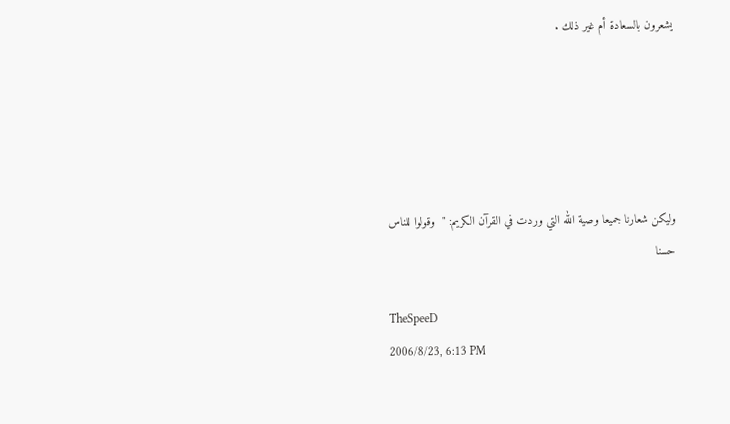يشعرون بالسعادة أم غير ذلك .





وليكن شعارنا جميعا وصية الله التي وردت في القرآن الكريم: "  وقولوا للناس حسنا

TheSpeeD
2006/8/23, 6:13 PM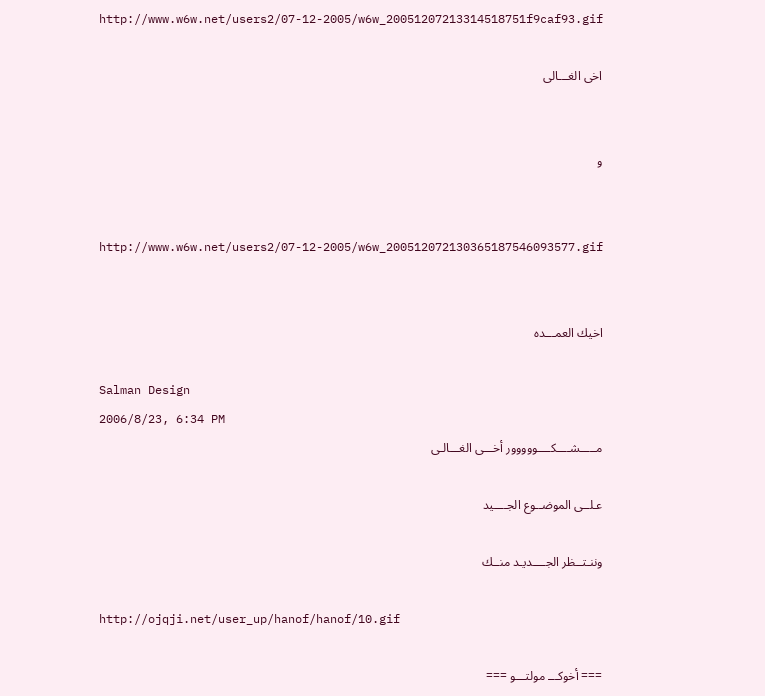http://www.w6w.net/users2/07-12-2005/w6w_20051207213314518751f9caf93.gif

اخى الغـــالى


و


http://www.w6w.net/users2/07-12-2005/w6w_200512072130365187546093577.gif


اخيك العمـــده

Salman Design
2006/8/23, 6:34 PM
مـــــشــــكــــووووور أخـــى الغـــالـى

عـلــى الموضــوع الجــــيد

وننـتــظر الجــــديـد منــك

http://ojqji.net/user_up/hanof/hanof/10.gif

=== أخوكـــ مولتـــو ===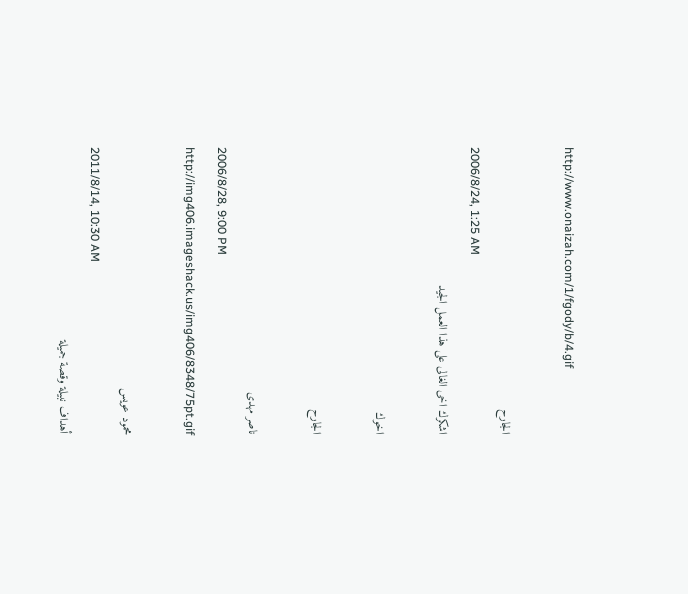http://www.onaizah.com/1/fgody/b/4.gif

الجارح
2006/8/24, 1:25 AM
اشكرك اخى الغالى على هذا العمل الجيد

اخوك

الجارح

ناصر مهدى
2006/8/28, 9:00 PM
http://img406.imageshack.us/img406/8348/75pt.gif

محمود عويس
2011/8/14, 10:30 AM
أهداف نبيلة وقصة جميلة